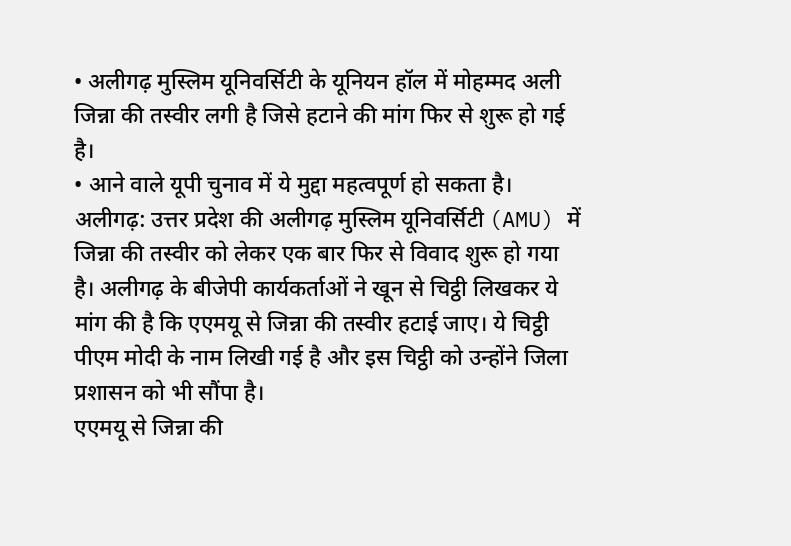• अलीगढ़ मुस्लिम यूनिवर्सिटी के यूनियन हॉल में मोहम्मद अली जिन्ना की तस्वीर लगी है जिसे हटाने की मांग फिर से शुरू हो गई है।
• आने वाले यूपी चुनाव में ये मुद्दा महत्वपूर्ण हो सकता है।
अलीगढ़: उत्तर प्रदेश की अलीगढ़ मुस्लिम यूनिवर्सिटी (AMU) में जिन्ना की तस्वीर को लेकर एक बार फिर से विवाद शुरू हो गया है। अलीगढ़ के बीजेपी कार्यकर्ताओं ने खून से चिट्ठी लिखकर ये मांग की है कि एएमयू से जिन्ना की तस्वीर हटाई जाए। ये चिट्ठी पीएम मोदी के नाम लिखी गई है और इस चिट्ठी को उन्होंने जिला प्रशासन को भी सौंपा है।
एएमयू से जिन्ना की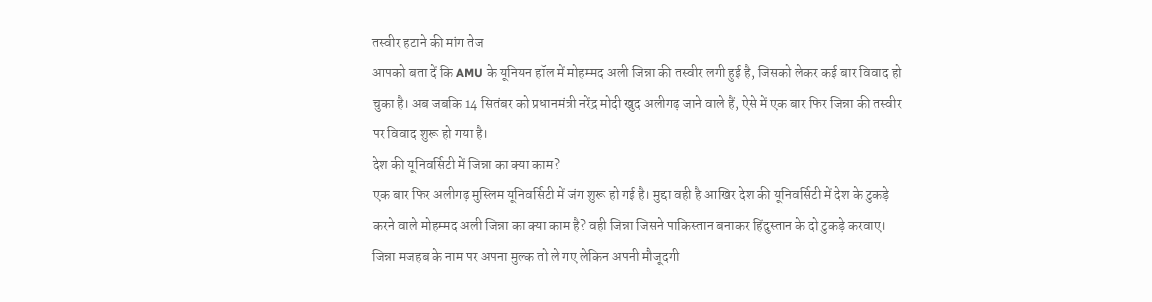तस्वीर हटाने की मांग तेज
आपको बता दें कि AMU के यूनियन हॉल में मोहम्मद अली जिन्ना की तस्वीर लगी हुई है, जिसको लेकर कई बार विवाद हो चुका है। अब जबकि 14 सितंबर को प्रधानमंत्री नरेंद्र मोदी खुद अलीगढ़ जाने वाले हैं, ऐसे में एक बार फिर जिन्ना की तस्वीर पर विवाद शुरू हो गया है।
देश की यूनिवर्सिटी में जिन्ना का क्या काम?
एक बार फिर अलीगढ़ मुस्लिम यूनिवर्सिटी में जंग शुरू हो गई है। मुद्दा वही है आखिर देश की यूनिवर्सिटी में देश के टुकड़े करने वाले मोहम्मद अली जिन्ना का क्या काम है? वही जिन्ना जिसने पाकिस्तान बनाकर हिंदुस्तान के दो टुकड़े करवाए। जिन्ना मजहब के नाम पर अपना मुल्क तो ले गए लेकिन अपनी मौजूदगी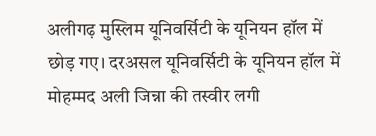अलीगढ़ मुस्लिम यूनिवर्सिटी के यूनियन हॉल में छोड़ गए। दरअसल यूनिवर्सिटी के यूनियन हॉल में मोहम्मद अली जिन्ना की तस्वीर लगी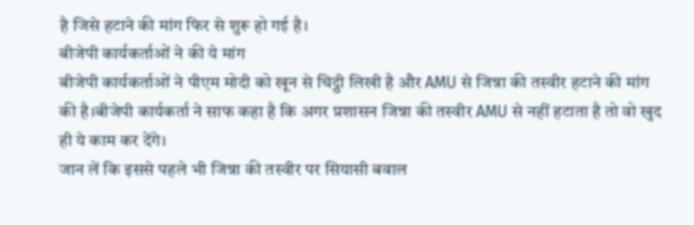है जिसे हटाने की मांग फिर से शुरू हो गई है।
बीजेपी कार्यकर्ताओं ने की ये मांग
बीजेपी कार्यकर्ताओं ने पीएम मोदी को खून से चिट्ठी लिखी है और AMU से जिन्ना की तस्वीर हटाने की मांग की है।बीजेपी कार्यकर्ता ने साफ कहा है कि अगर प्रशासन जिन्ना की तस्वीर AMU से नहीं हटाता है तो वो खुद ही ये काम कर देंगे।
जान लें कि इससे पहले भी जिन्ना की तस्वीर पर सियासी बवाल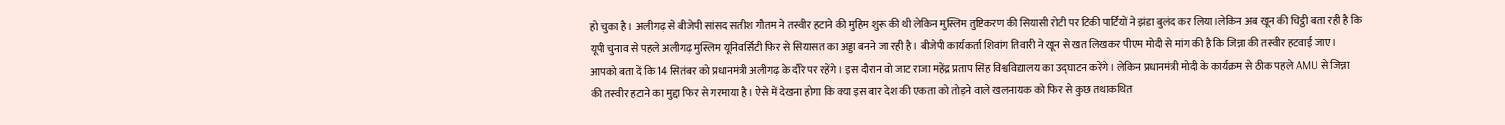हो चुका है। अलीगढ़ से बीजेपी सांसद सतीश गौतम ने तस्वीर हटाने की मुहिम शुरू की थी लेकिन मुस्लिम तुष्टिकरण की सियासी रोटी पर टिकी पार्टियों ने झंडा बुलंद कर लिया।लेकिन अब खून की चिट्ठी बता रही है कि यूपी चुनाव से पहले अलीगढ़ मुस्लिम यूनिवर्सिटी फिर से सियासत का अड्डा बनने जा रही है। बीजेपी कार्यकर्ता शिवांग तिवारी ने खून से खत लिखकर पीएम मोदी से मांग की है कि जिन्ना की तस्वीर हटवाई जाए।
आपको बता दें कि 14 सितंबर को प्रधानमंत्री अलीगढ़ के दौरे पर रहेंगे। इस दौरान वो जाट राजा महेंद्र प्रताप सिंह विश्वविद्यालय का उद्घाटन करेंगे। लेकिन प्रधानमंत्री मोदी के कार्यक्रम से ठीक पहले AMU से जिन्ना की तस्वीर हटाने का मुद्दा फिर से गरमाया है। ऐसे में देखना होगा कि क्या इस बार देश की एकता को तोड़ने वाले खलनायक को फिर से कुछ तथाकथित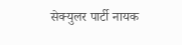सेक्युलर पार्टी नायक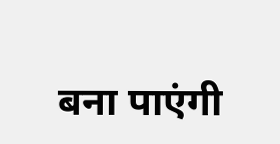बना पाएंगी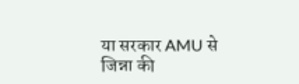या सरकार AMU से जिन्ना की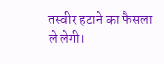तस्वीर हटाने का फैसला ले लेगी।